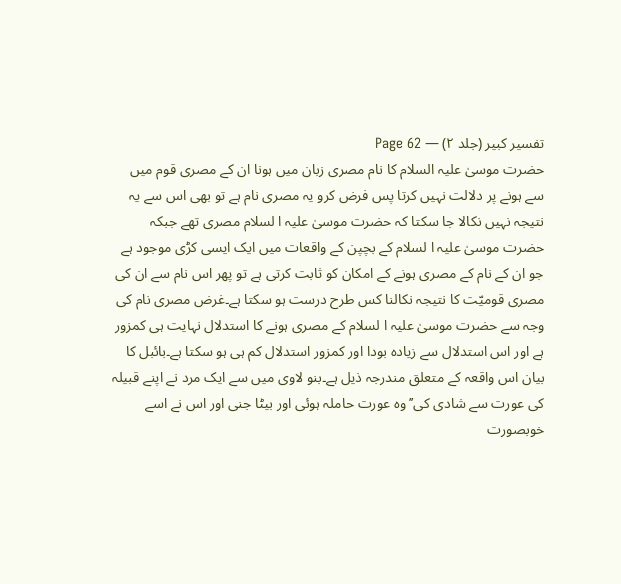تفسیر کبیر (جلد ۲) — Page 62
حضرت موسیٰ علیہ السلام کا نام مصری زبان میں ہونا ان کے مصری قوم میں سے ہونے پر دلالت نہیں کرتا پس فرض کرو یہ مصری نام ہے تو بھی اس سے یہ نتیجہ نہیں نکالا جا سکتا کہ حضرت موسیٰ علیہ ا لسلام مصری تھے جبکہ حضرت موسیٰ علیہ ا لسلام کے بچپن کے واقعات میں ایک ایسی کڑی موجود ہے جو ان کے نام کے مصری ہونے کے امکان کو ثابت کرتی ہے تو پھر اس نام سے ان کی مصری قومیّت کا نتیجہ نکالنا کس طرح درست ہو سکتا ہے۔غرض مصری نام کی وجہ سے حضرت موسیٰ علیہ ا لسلام کے مصری ہونے کا استدلال نہایت ہی کمزور ہے اور اس استدلال سے زیادہ بودا اور کمزور استدلال کم ہی ہو سکتا ہے۔بائبل کا بیان اس واقعہ کے متعلق مندرجہ ذیل ہے۔بنو لاوی میں سے ایک مرد نے اپنے قبیلہ کی عورت سے شادی کی’’ وہ عورت حاملہ ہوئی اور بیٹا جنی اور اس نے اسے خوبصورت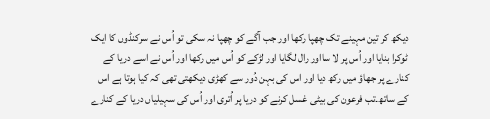دیکھ کر تین مہینے تک چھپا رکھا اور جب آگے کو چھپا نہ سکی تو اُس نے سرکنڈوں کا ایک ٹوکرا بنایا اور اُس پر لا سااور رال لگایا اور لڑکے کو اُس میں رکھا اور اُس نے اسے دریا کے کنارے پر جھاؤ میں رکھ دیا اور اس کی بہن دُور سے کھڑی دیکھتی تھی کہ کیا ہوتا ہے اس کے ساتھ۔تب فرعون کی بیٹی غسل کرنے کو دریا پر اُتری اور اُس کی سہیلیاں دریا کے کنارے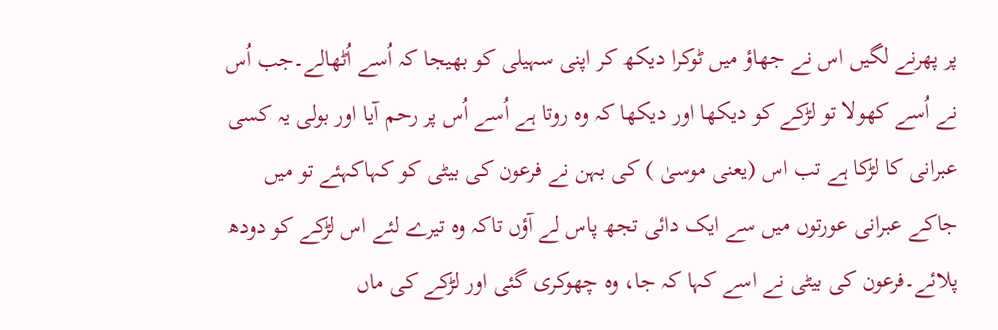پر پھرنے لگیں اس نے جھاؤ میں ٹوکرا دیکھ کر اپنی سہیلی کو بھیجا کہ اُسے اُٹھالے۔جب اُس نے اُسے کھولا تو لڑکے کو دیکھا اور دیکھا کہ وہ روتا ہے اُسے اُس پر رحم آیا اور بولی یہ کسی عبرانی کا لڑکا ہے تب اس (یعنی موسیٰ ) کی بہن نے فرعون کی بیٹی کو کہاکہئے تو میں جاکے عبرانی عورتوں میں سے ایک دائی تجھ پاس لے آؤں تاکہ وہ تیرے لئے اس لڑکے کو دودھ پلائے۔فرعون کی بیٹی نے اسے کہا کہ جا، وہ چھوکری گئی اور لڑکے کی ماں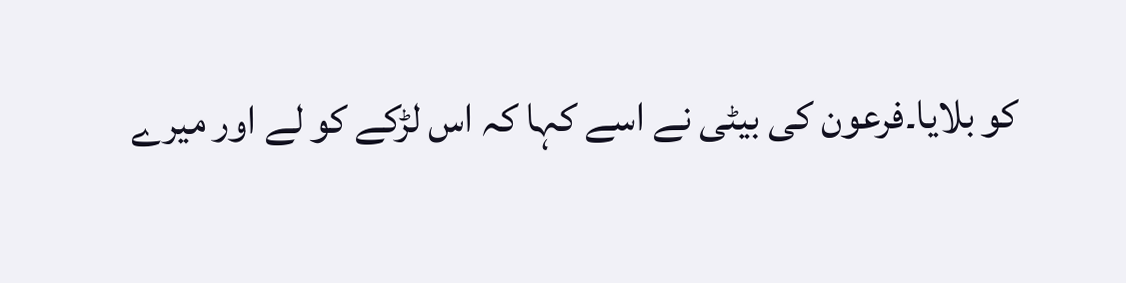کو بلایا۔فرعون کی بیٹی نے اسے کہا کہ اس لڑکے کو لے اور میرے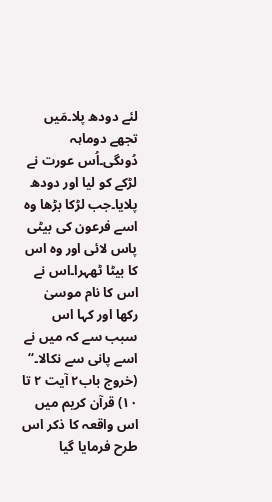لئے دودھ پلا۔مَیں تجھے دوماہہ دُوںگی۔اُس عورت نے لڑکے کو لیا اور دودھ پلایا۔جب لڑکا بڑھا وہ اسے فرعون کی بیٹی پاس لائی اور وہ اس کا بیٹا ٹھہرا۔اس نے اس کا نام موسیٰ رکھا اور کہا اس سبب سے کہ میں نے اسے پانی سے نکالا۔‘‘ (خروج باب۲ آیت ۲ تا ۱۰) قرآن کریم میں اس واقعہ کا ذکر اس طرح فرمایا گیا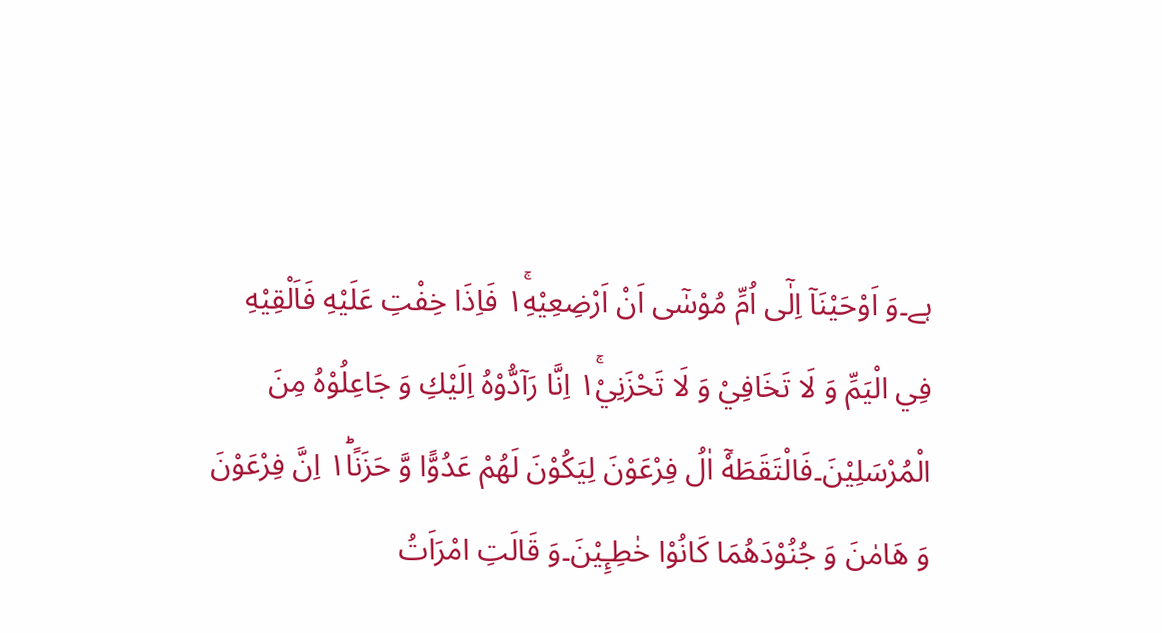ہے۔وَ اَوْحَيْنَاۤ اِلٰۤى اُمِّ مُوْسٰۤى اَنْ اَرْضِعِيْهِ١ۚ فَاِذَا خِفْتِ عَلَيْهِ فَاَلْقِيْهِ فِي الْيَمِّ وَ لَا تَخَافِيْ وَ لَا تَحْزَنِيْ١ۚ اِنَّا رَآدُّوْهُ اِلَيْكِ وَ جَاعِلُوْهُ مِنَ الْمُرْسَلِيْنَ۔فَالْتَقَطَهٗۤ اٰلُ فِرْعَوْنَ لِيَكُوْنَ لَهُمْ عَدُوًّا وَّ حَزَنًا١ؕ اِنَّ فِرْعَوْنَ وَ هَامٰنَ وَ جُنُوْدَهُمَا كَانُوْا خٰطِـِٕيْنَ۔وَ قَالَتِ امْرَاَتُ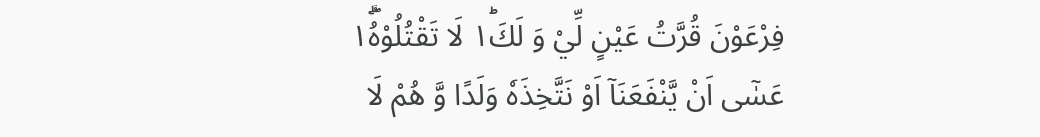فِرْعَوْنَ قُرَّتُ عَيْنٍ لِّيْ وَ لَكَ١ؕ لَا تَقْتُلُوْهُ١ۖۗ عَسٰۤى اَنْ يَّنْفَعَنَاۤ اَوْ نَتَّخِذَهٗ وَلَدًا وَّ هُمْ لَا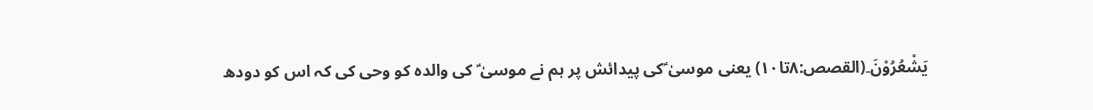يَشْعُرُوْنَ۔(القصص:۸تا۱۰) یعنی موسیٰ ؑکی پیدائش پر ہم نے موسیٰ ؑ کی والدہ کو وحی کی کہ اس کو دودھ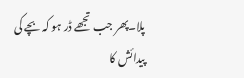پلا۔پھر جب تجھے ڈر ہو کہ بچے کی پیدائش کا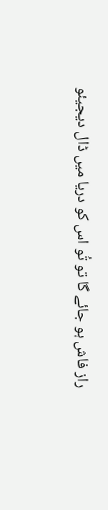راز فاش ہو جائے گا تو تُو اس کو دریا میں ڈال دیجیئو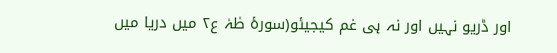اور ڈریو نہیں اور نہ ہی غم کیجیئو(سورۂ طٰہٰ ع۲ میں دریا میں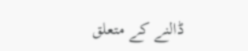ڈالنے کے متعلق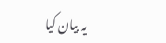یہ بیان کیا